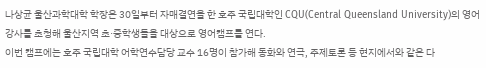나상균 울산과학대학 학장은 30일부터 자매결연을 한 호주 국립대학인 CQU(Central Queensland University)의 영어강사를 초청해 울산지역 초·중학생들을 대상으로 영어캠프를 연다.
이번 캠프에는 호주 국립대학 어학연수담당 교수 16명이 참가해 동화와 연극, 주제토론 등 현지에서와 같은 다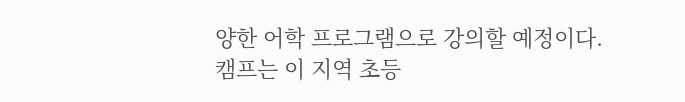양한 어학 프로그램으로 강의할 예정이다. 캠프는 이 지역 초등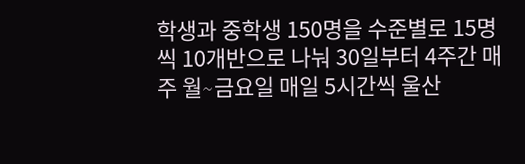학생과 중학생 150명을 수준별로 15명씩 10개반으로 나눠 30일부터 4주간 매주 월∼금요일 매일 5시간씩 울산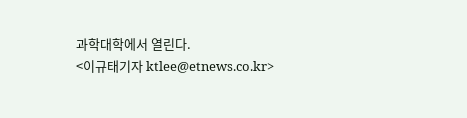과학대학에서 열린다.
<이규태기자 ktlee@etnews.co.kr>